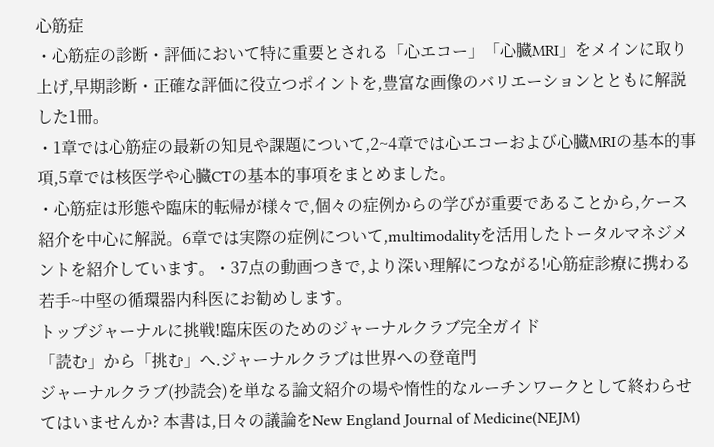心筋症
・心筋症の診断・評価において特に重要とされる「心エコー」「心臓MRI」をメインに取り上げ,早期診断・正確な評価に役立つポイントを,豊富な画像のバリエーションとともに解説した1冊。
・1章では心筋症の最新の知見や課題について,2~4章では心エコーおよび心臓MRIの基本的事項,5章では核医学や心臓CTの基本的事項をまとめました。
・心筋症は形態や臨床的転帰が様々で,個々の症例からの学びが重要であることから,ケース紹介を中心に解説。6章では実際の症例について,multimodalityを活用したトータルマネジメントを紹介しています。・37点の動画つきで,より深い理解につながる!心筋症診療に携わる若手~中堅の循環器内科医にお勧めします。
トップジャーナルに挑戦!臨床医のためのジャーナルクラブ完全ガイド
「読む」から「挑む」へ.ジャーナルクラブは世界への登竜門
ジャーナルクラブ(抄読会)を単なる論文紹介の場や惰性的なルーチンワークとして終わらせてはいませんか? 本書は,日々の議論をNew England Journal of Medicine(NEJM)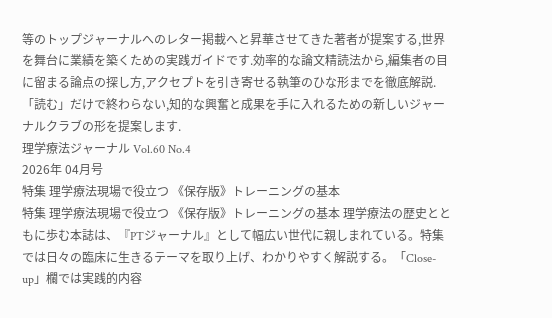等のトップジャーナルへのレター掲載へと昇華させてきた著者が提案する,世界を舞台に業績を築くための実践ガイドです.効率的な論文精読法から,編集者の目に留まる論点の探し方,アクセプトを引き寄せる執筆のひな形までを徹底解説.「読む」だけで終わらない,知的な興奮と成果を手に入れるための新しいジャーナルクラブの形を提案します.
理学療法ジャーナル Vol.60 No.4
2026年 04月号
特集 理学療法現場で役立つ 《保存版》トレーニングの基本
特集 理学療法現場で役立つ 《保存版》トレーニングの基本 理学療法の歴史とともに歩む本誌は、『PTジャーナル』として幅広い世代に親しまれている。特集では日々の臨床に生きるテーマを取り上げ、わかりやすく解説する。「Close-up」欄では実践的内容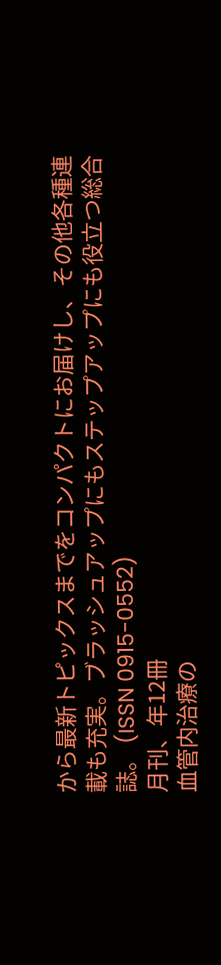から最新トピックスまでをコンパクトにお届けし、その他各種連載も充実。ブラッシュアップにもステップアップにも役立つ総合誌。 (ISSN 0915-0552)
月刊、年12冊
血管内治療の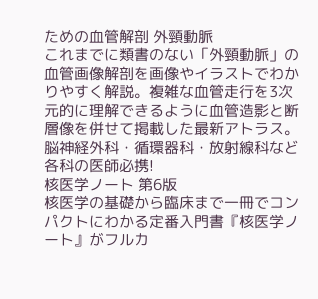ための血管解剖 外頸動脈
これまでに類書のない「外頸動脈」の血管画像解剖を画像やイラストでわかりやすく解説。複雑な血管走行を3次元的に理解できるように血管造影と断層像を併せて掲載した最新アトラス。
脳神経外科・循環器科・放射線科など各科の医師必携!
核医学ノート 第6版
核医学の基礎から臨床まで一冊でコンパクトにわかる定番入門書『核医学ノート』がフルカ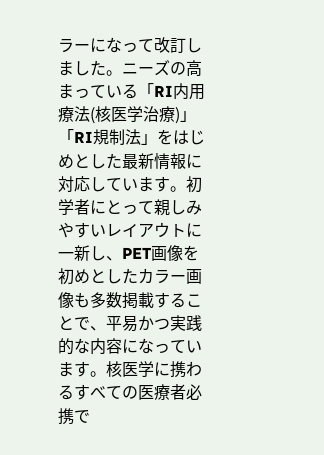ラーになって改訂しました。ニーズの高まっている「RI内用療法(核医学治療)」「RI規制法」をはじめとした最新情報に対応しています。初学者にとって親しみやすいレイアウトに一新し、PET画像を初めとしたカラー画像も多数掲載することで、平易かつ実践的な内容になっています。核医学に携わるすべての医療者必携で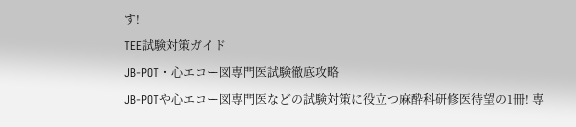す!
TEE試験対策ガイド
JB-POT・心エコー図専門医試験徹底攻略
JB-POTや心エコー図専門医などの試験対策に役立つ麻酔科研修医待望の1冊! 専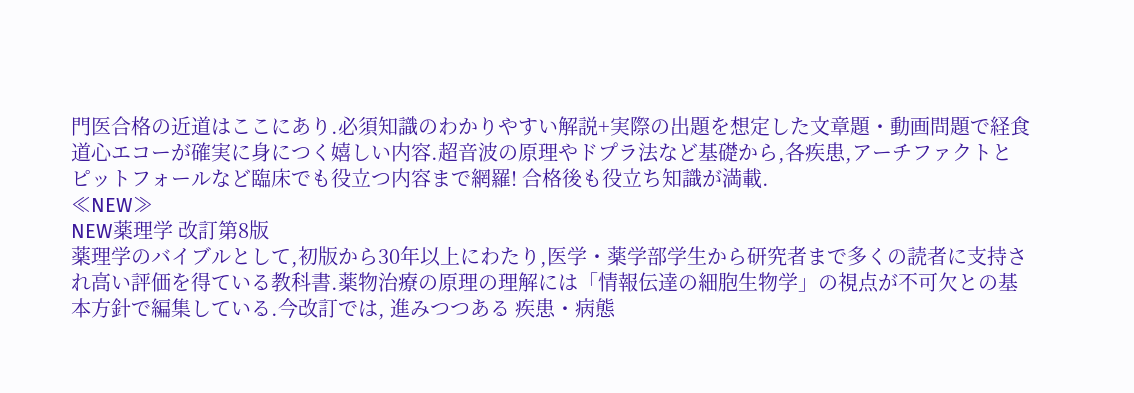門医合格の近道はここにあり.必須知識のわかりやすい解説+実際の出題を想定した文章題・動画問題で経食道心エコーが確実に身につく嬉しい内容.超音波の原理やドプラ法など基礎から,各疾患,アーチファクトとピットフォールなど臨床でも役立つ内容まで網羅! 合格後も役立ち知識が満載.
≪NEW≫
NEW薬理学 改訂第8版
薬理学のバイブルとして,初版から30年以上にわたり,医学・薬学部学生から研究者まで多くの読者に支持され高い評価を得ている教科書.薬物治療の原理の理解には「情報伝達の細胞生物学」の視点が不可欠との基本方針で編集している.今改訂では, 進みつつある 疾患・病態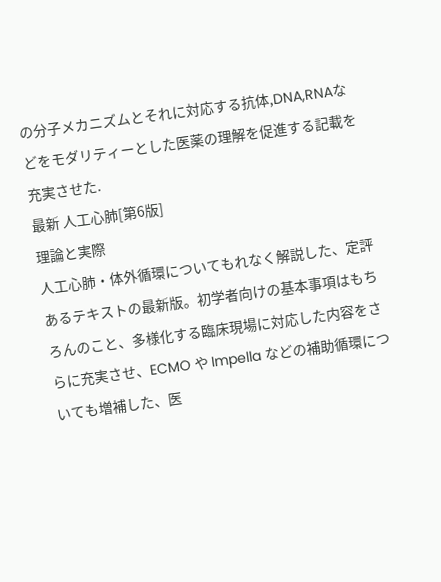の分子メカニズムとそれに対応する抗体,DNA,RNAなどをモダリティーとした医薬の理解を促進する記載を充実させた.
最新 人工心肺[第6版]
理論と実際
人工心肺・体外循環についてもれなく解説した、定評あるテキストの最新版。初学者向けの基本事項はもちろんのこと、多様化する臨床現場に対応した内容をさらに充実させ、ECMO や Impella などの補助循環についても増補した、医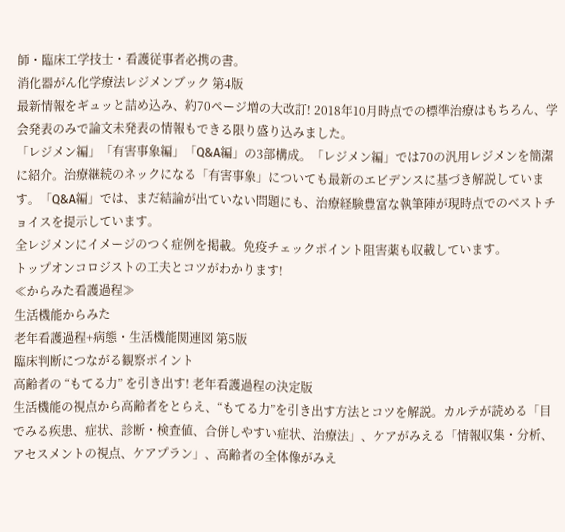師・臨床工学技士・看護従事者必携の書。
消化器がん化学療法レジメンブック 第4版
最新情報をギュッと詰め込み、約70ページ増の大改訂! 2018年10月時点での標準治療はもちろん、学会発表のみで論文未発表の情報もできる限り盛り込みました。
「レジメン編」「有害事象編」「Q&A編」の3部構成。「レジメン編」では70の汎用レジメンを簡潔に紹介。治療継続のネックになる「有害事象」についても最新のエビデンスに基づき解説しています。「Q&A編」では、まだ結論が出ていない問題にも、治療経験豊富な執筆陣が現時点でのベストチョイスを提示しています。
全レジメンにイメージのつく症例を掲載。免疫チェックポイント阻害薬も収載しています。
トップオンコロジストの工夫とコツがわかります!
≪からみた看護過程≫
生活機能からみた
老年看護過程+病態・生活機能関連図 第5版
臨床判断につながる観察ポイント
高齢者の “もてる力” を引き出す! 老年看護過程の決定版
生活機能の視点から高齢者をとらえ、“もてる力”を引き出す方法とコツを解説。カルテが読める「目でみる疾患、症状、診断・検査値、合併しやすい症状、治療法」、ケアがみえる「情報収集・分析、アセスメントの視点、ケアプラン」、高齢者の全体像がみえ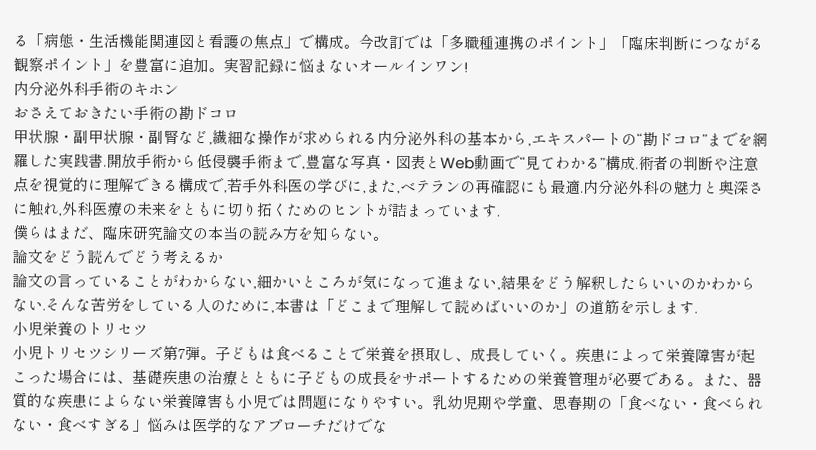る「病態・生活機能関連図と看護の焦点」で構成。今改訂では「多職種連携のポイント」「臨床判断につながる観察ポイント」を豊富に追加。実習記録に悩まないオールインワン!
内分泌外科手術のキホン
おさえておきたい手術の勘ドコロ
甲状腺・副甲状腺・副腎など,繊細な操作が求められる内分泌外科の基本から,エキスパートの“勘ドコロ”までを網羅した実践書.開放手術から低侵襲手術まで,豊富な写真・図表とWeb動画で“見てわかる”構成.術者の判断や注意点を視覚的に理解できる構成で,若手外科医の学びに,また,ベテランの再確認にも最適.内分泌外科の魅力と奥深さに触れ,外科医療の未来をともに切り拓くためのヒントが詰まっています.
僕らはまだ、臨床研究論文の本当の読み方を知らない。
論文をどう読んでどう考えるか
論文の言っていることがわからない,細かいところが気になって進まない,結果をどう解釈したらいいのかわからない.そんな苦労をしている人のために,本書は「どこまで理解して読めばいいのか」の道筋を示します.
小児栄養のトリセツ
小児トリセツシリーズ第7弾。子どもは食べることで栄養を摂取し、成長していく。疾患によって栄養障害が起こった場合には、基礎疾患の治療とともに子どもの成長をサポートするための栄養管理が必要である。また、器質的な疾患によらない栄養障害も小児では問題になりやすい。乳幼児期や学童、思春期の「食べない・食べられない・食べすぎる」悩みは医学的なアプローチだけでな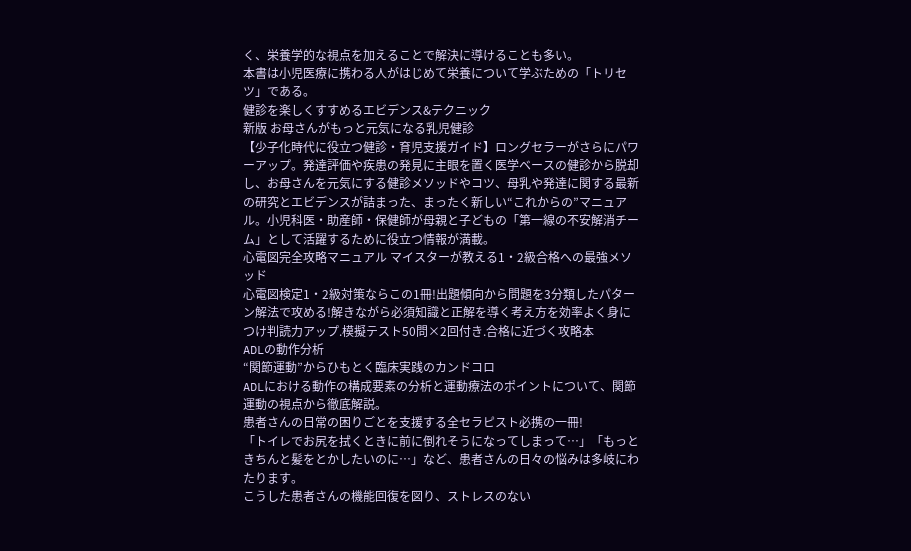く、栄養学的な視点を加えることで解決に導けることも多い。
本書は小児医療に携わる人がはじめて栄養について学ぶための「トリセツ」である。
健診を楽しくすすめるエビデンス&テクニック
新版 お母さんがもっと元気になる乳児健診
【少子化時代に役立つ健診・育児支援ガイド】ロングセラーがさらにパワーアップ。発達評価や疾患の発見に主眼を置く医学ベースの健診から脱却し、お母さんを元気にする健診メソッドやコツ、母乳や発達に関する最新の研究とエビデンスが詰まった、まったく新しい“これからの”マニュアル。小児科医・助産師・保健師が母親と子どもの「第一線の不安解消チーム」として活躍するために役立つ情報が満載。
心電図完全攻略マニュアル マイスターが教える1・2級合格への最強メソッド
心電図検定1・2級対策ならこの1冊!出題傾向から問題を3分類したパターン解法で攻める!解きながら必須知識と正解を導く考え方を効率よく身につけ判読力アップ.模擬テスト50問×2回付き.合格に近づく攻略本
ADLの動作分析
“関節運動”からひもとく臨床実践のカンドコロ
ADLにおける動作の構成要素の分析と運動療法のポイントについて、関節運動の視点から徹底解説。
患者さんの日常の困りごとを支援する全セラピスト必携の一冊!
「トイレでお尻を拭くときに前に倒れそうになってしまって…」「もっときちんと髪をとかしたいのに…」など、患者さんの日々の悩みは多岐にわたります。
こうした患者さんの機能回復を図り、ストレスのない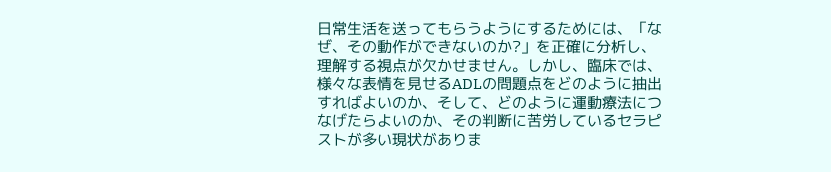日常生活を送ってもらうようにするためには、「なぜ、その動作ができないのか?」を正確に分析し、理解する視点が欠かせません。しかし、臨床では、様々な表情を見せるADLの問題点をどのように抽出すればよいのか、そして、どのように運動療法につなげたらよいのか、その判断に苦労しているセラピストが多い現状がありま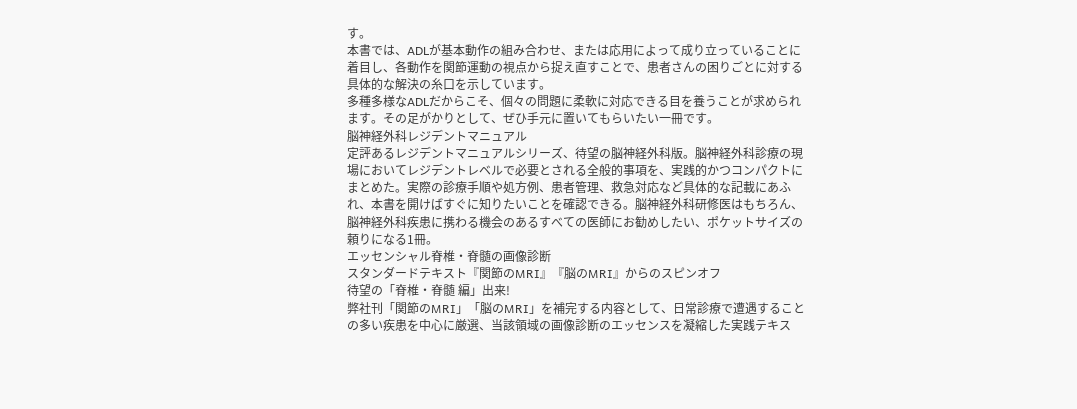す。
本書では、ADLが基本動作の組み合わせ、または応用によって成り立っていることに着目し、各動作を関節運動の視点から捉え直すことで、患者さんの困りごとに対する具体的な解決の糸口を示しています。
多種多様なADLだからこそ、個々の問題に柔軟に対応できる目を養うことが求められます。その足がかりとして、ぜひ手元に置いてもらいたい一冊です。
脳神経外科レジデントマニュアル
定評あるレジデントマニュアルシリーズ、待望の脳神経外科版。脳神経外科診療の現場においてレジデントレベルで必要とされる全般的事項を、実践的かつコンパクトにまとめた。実際の診療手順や処方例、患者管理、救急対応など具体的な記載にあふれ、本書を開けばすぐに知りたいことを確認できる。脳神経外科研修医はもちろん、脳神経外科疾患に携わる機会のあるすべての医師にお勧めしたい、ポケットサイズの頼りになる1冊。
エッセンシャル脊椎・脊髄の画像診断
スタンダードテキスト『関節のMRI』『脳のMRI』からのスピンオフ
待望の「脊椎・脊髄 編」出来!
弊社刊「関節のMRI」「脳のMRI」を補完する内容として、日常診療で遭遇することの多い疾患を中心に厳選、当該領域の画像診断のエッセンスを凝縮した実践テキス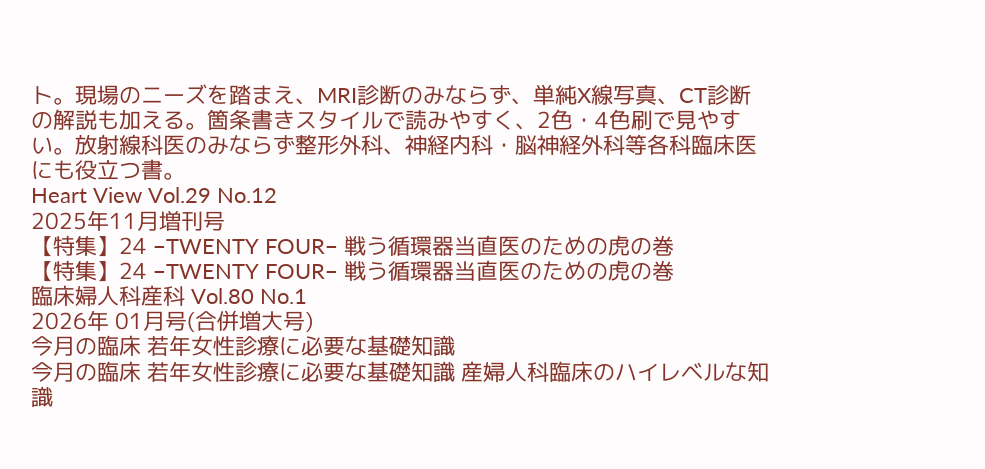ト。現場のニーズを踏まえ、MRI診断のみならず、単純X線写真、CT診断の解説も加える。箇条書きスタイルで読みやすく、2色・4色刷で見やすい。放射線科医のみならず整形外科、神経内科・脳神経外科等各科臨床医にも役立つ書。
Heart View Vol.29 No.12
2025年11月増刊号
【特集】24 −TWENTY FOUR− 戦う循環器当直医のための虎の巻
【特集】24 −TWENTY FOUR− 戦う循環器当直医のための虎の巻
臨床婦人科産科 Vol.80 No.1
2026年 01月号(合併増大号)
今月の臨床 若年女性診療に必要な基礎知識
今月の臨床 若年女性診療に必要な基礎知識 産婦人科臨床のハイレベルな知識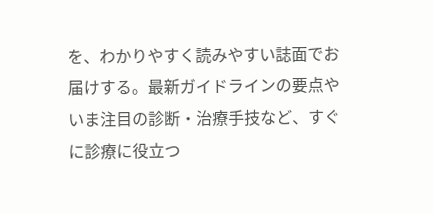を、わかりやすく読みやすい誌面でお届けする。最新ガイドラインの要点やいま注目の診断・治療手技など、すぐに診療に役立つ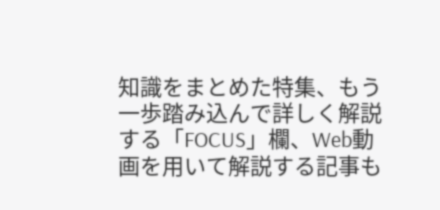知識をまとめた特集、もう一歩踏み込んで詳しく解説する「FOCUS」欄、Web動画を用いて解説する記事も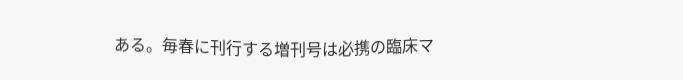ある。毎春に刊行する増刊号は必携の臨床マ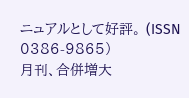ニュアルとして好評。 (ISSN 0386-9865)
月刊、合併増大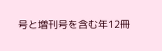号と増刊号を含む年12冊